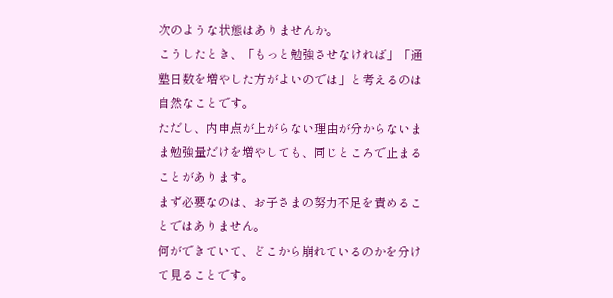次のような状態はありませんか。
こうしたとき、「もっと勉強させなければ」「通塾日数を増やした方がよいのでは」と考えるのは自然なことです。
ただし、内申点が上がらない理由が分からないまま勉強量だけを増やしても、同じところで止まることがあります。
まず必要なのは、お子さまの努力不足を責めることではありません。
何ができていて、どこから崩れているのかを分けて見ることです。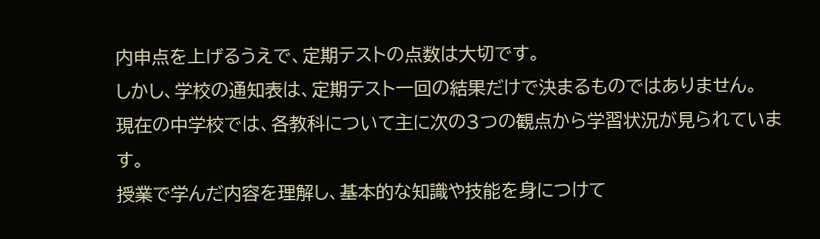内申点を上げるうえで、定期テストの点数は大切です。
しかし、学校の通知表は、定期テスト一回の結果だけで決まるものではありません。
現在の中学校では、各教科について主に次の3つの観点から学習状況が見られています。
授業で学んだ内容を理解し、基本的な知識や技能を身につけて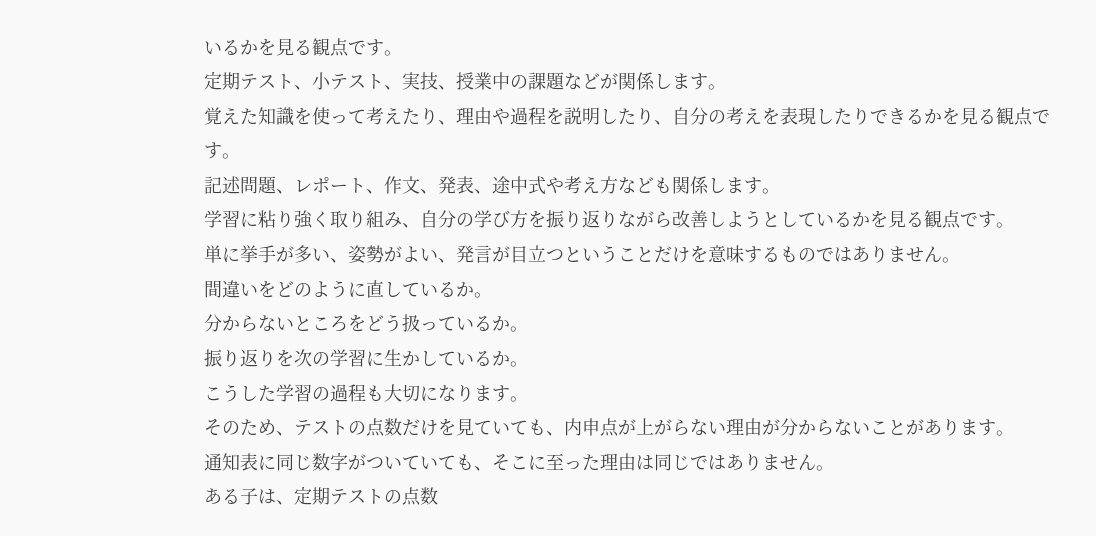いるかを見る観点です。
定期テスト、小テスト、実技、授業中の課題などが関係します。
覚えた知識を使って考えたり、理由や過程を説明したり、自分の考えを表現したりできるかを見る観点です。
記述問題、レポート、作文、発表、途中式や考え方なども関係します。
学習に粘り強く取り組み、自分の学び方を振り返りながら改善しようとしているかを見る観点です。
単に挙手が多い、姿勢がよい、発言が目立つということだけを意味するものではありません。
間違いをどのように直しているか。
分からないところをどう扱っているか。
振り返りを次の学習に生かしているか。
こうした学習の過程も大切になります。
そのため、テストの点数だけを見ていても、内申点が上がらない理由が分からないことがあります。
通知表に同じ数字がついていても、そこに至った理由は同じではありません。
ある子は、定期テストの点数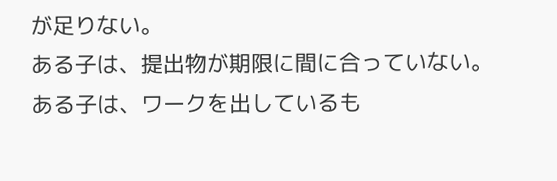が足りない。
ある子は、提出物が期限に間に合っていない。
ある子は、ワークを出しているも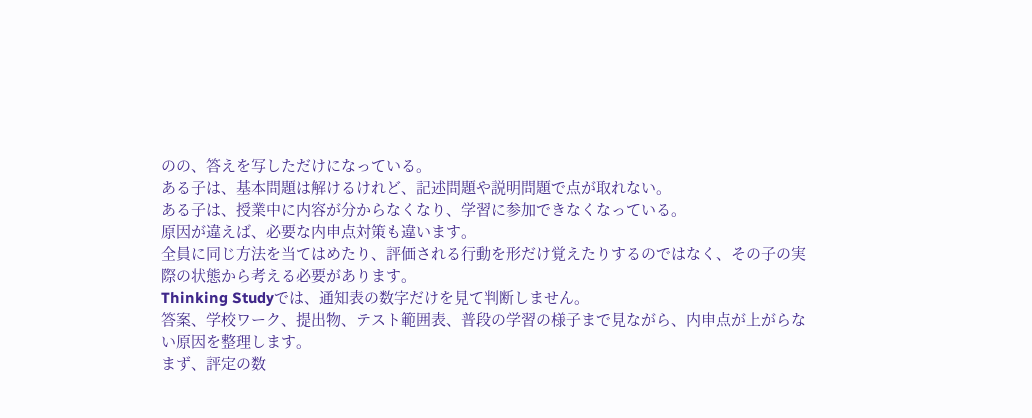のの、答えを写しただけになっている。
ある子は、基本問題は解けるけれど、記述問題や説明問題で点が取れない。
ある子は、授業中に内容が分からなくなり、学習に参加できなくなっている。
原因が違えば、必要な内申点対策も違います。
全員に同じ方法を当てはめたり、評価される行動を形だけ覚えたりするのではなく、その子の実際の状態から考える必要があります。
Thinking Studyでは、通知表の数字だけを見て判断しません。
答案、学校ワーク、提出物、テスト範囲表、普段の学習の様子まで見ながら、内申点が上がらない原因を整理します。
まず、評定の数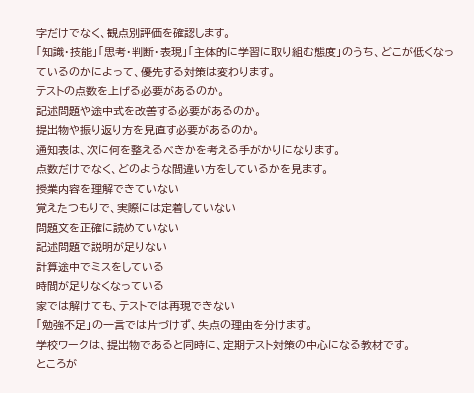字だけでなく、観点別評価を確認します。
「知識・技能」「思考・判断・表現」「主体的に学習に取り組む態度」のうち、どこが低くなっているのかによって、優先する対策は変わります。
テストの点数を上げる必要があるのか。
記述問題や途中式を改善する必要があるのか。
提出物や振り返り方を見直す必要があるのか。
通知表は、次に何を整えるべきかを考える手がかりになります。
点数だけでなく、どのような間違い方をしているかを見ます。
授業内容を理解できていない
覚えたつもりで、実際には定着していない
問題文を正確に読めていない
記述問題で説明が足りない
計算途中でミスをしている
時間が足りなくなっている
家では解けても、テストでは再現できない
「勉強不足」の一言では片づけず、失点の理由を分けます。
学校ワークは、提出物であると同時に、定期テスト対策の中心になる教材です。
ところが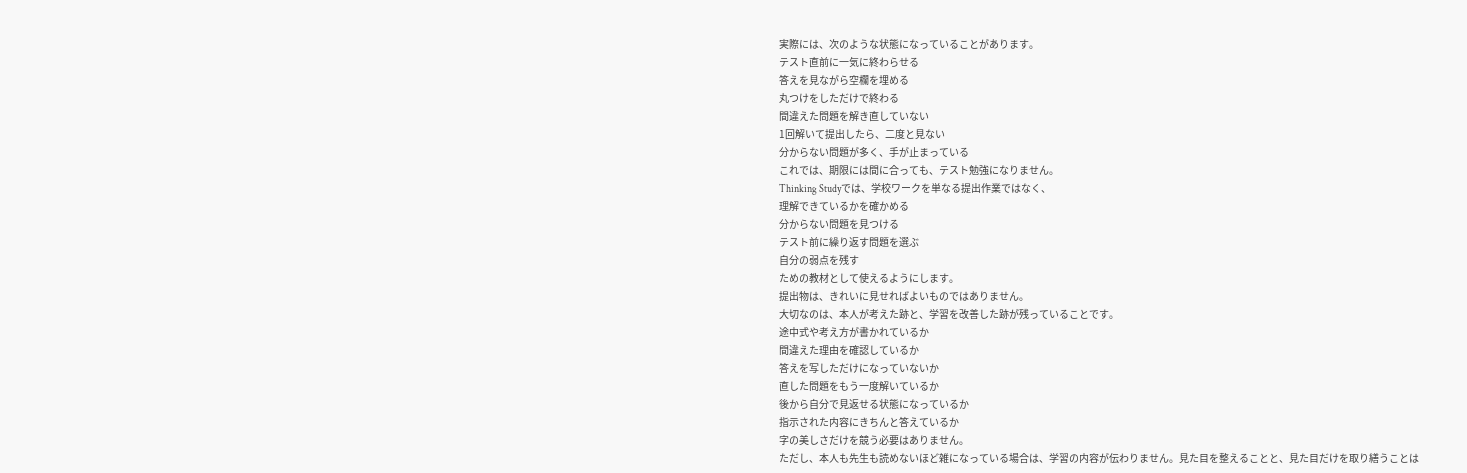実際には、次のような状態になっていることがあります。
テスト直前に一気に終わらせる
答えを見ながら空欄を埋める
丸つけをしただけで終わる
間違えた問題を解き直していない
1回解いて提出したら、二度と見ない
分からない問題が多く、手が止まっている
これでは、期限には間に合っても、テスト勉強になりません。
Thinking Studyでは、学校ワークを単なる提出作業ではなく、
理解できているかを確かめる
分からない問題を見つける
テスト前に繰り返す問題を選ぶ
自分の弱点を残す
ための教材として使えるようにします。
提出物は、きれいに見せればよいものではありません。
大切なのは、本人が考えた跡と、学習を改善した跡が残っていることです。
途中式や考え方が書かれているか
間違えた理由を確認しているか
答えを写しただけになっていないか
直した問題をもう一度解いているか
後から自分で見返せる状態になっているか
指示された内容にきちんと答えているか
字の美しさだけを競う必要はありません。
ただし、本人も先生も読めないほど雑になっている場合は、学習の内容が伝わりません。見た目を整えることと、見た目だけを取り繕うことは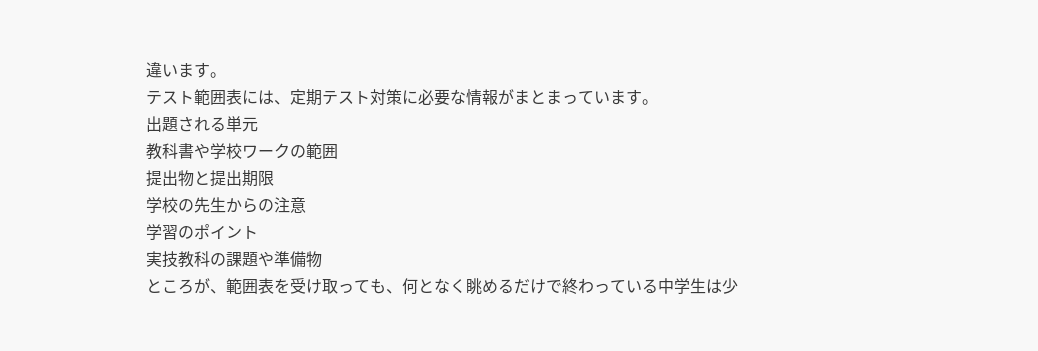違います。
テスト範囲表には、定期テスト対策に必要な情報がまとまっています。
出題される単元
教科書や学校ワークの範囲
提出物と提出期限
学校の先生からの注意
学習のポイント
実技教科の課題や準備物
ところが、範囲表を受け取っても、何となく眺めるだけで終わっている中学生は少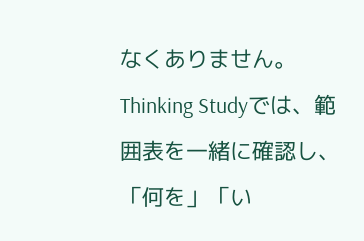なくありません。
Thinking Studyでは、範囲表を一緒に確認し、「何を」「い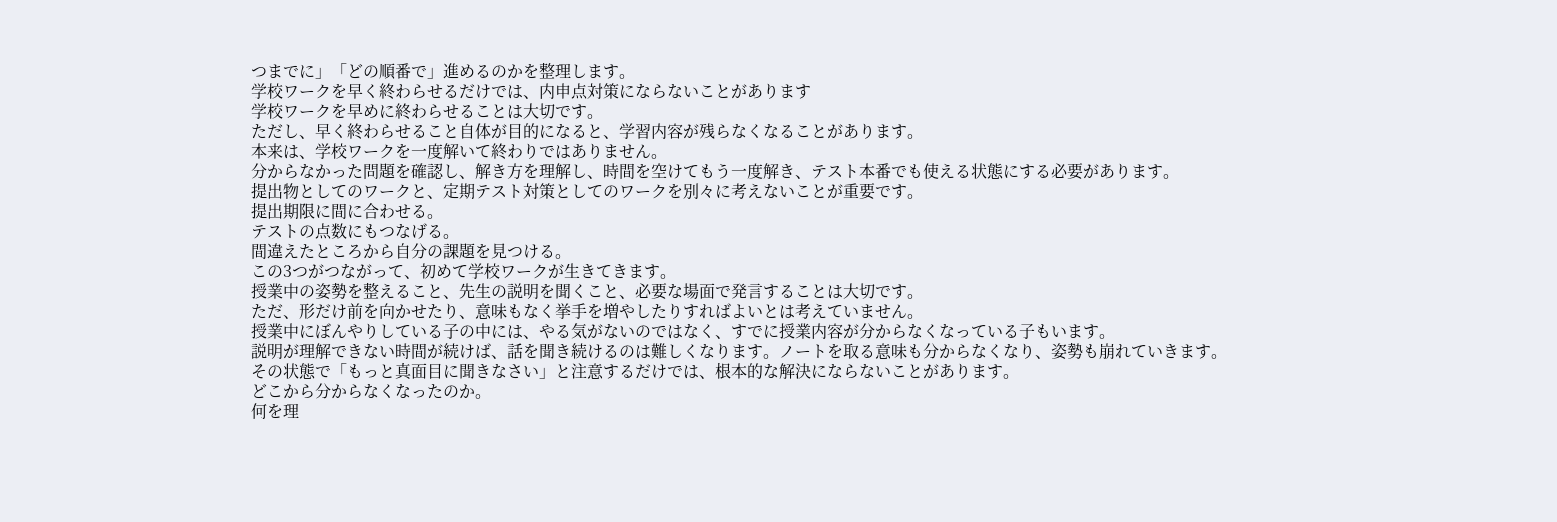つまでに」「どの順番で」進めるのかを整理します。
学校ワークを早く終わらせるだけでは、内申点対策にならないことがあります
学校ワークを早めに終わらせることは大切です。
ただし、早く終わらせること自体が目的になると、学習内容が残らなくなることがあります。
本来は、学校ワークを一度解いて終わりではありません。
分からなかった問題を確認し、解き方を理解し、時間を空けてもう一度解き、テスト本番でも使える状態にする必要があります。
提出物としてのワークと、定期テスト対策としてのワークを別々に考えないことが重要です。
提出期限に間に合わせる。
テストの点数にもつなげる。
間違えたところから自分の課題を見つける。
この3つがつながって、初めて学校ワークが生きてきます。
授業中の姿勢を整えること、先生の説明を聞くこと、必要な場面で発言することは大切です。
ただ、形だけ前を向かせたり、意味もなく挙手を増やしたりすればよいとは考えていません。
授業中にぼんやりしている子の中には、やる気がないのではなく、すでに授業内容が分からなくなっている子もいます。
説明が理解できない時間が続けば、話を聞き続けるのは難しくなります。ノートを取る意味も分からなくなり、姿勢も崩れていきます。
その状態で「もっと真面目に聞きなさい」と注意するだけでは、根本的な解決にならないことがあります。
どこから分からなくなったのか。
何を理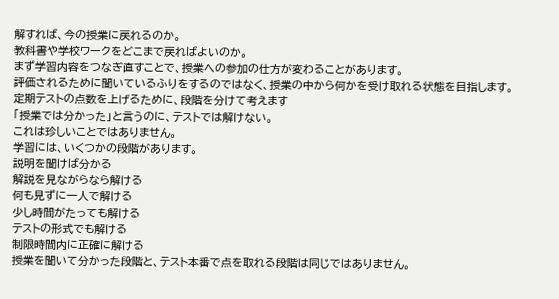解すれば、今の授業に戻れるのか。
教科書や学校ワークをどこまで戻ればよいのか。
まず学習内容をつなぎ直すことで、授業への参加の仕方が変わることがあります。
評価されるために聞いているふりをするのではなく、授業の中から何かを受け取れる状態を目指します。
定期テストの点数を上げるために、段階を分けて考えます
「授業では分かった」と言うのに、テストでは解けない。
これは珍しいことではありません。
学習には、いくつかの段階があります。
説明を聞けば分かる
解説を見ながらなら解ける
何も見ずに一人で解ける
少し時間がたっても解ける
テストの形式でも解ける
制限時間内に正確に解ける
授業を聞いて分かった段階と、テスト本番で点を取れる段階は同じではありません。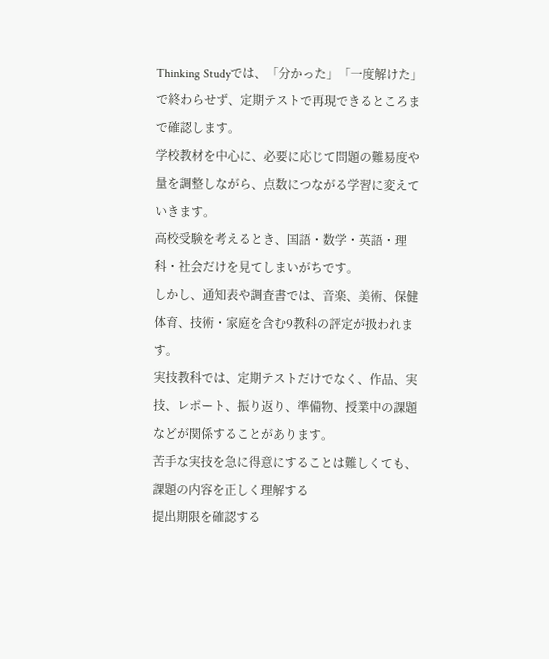Thinking Studyでは、「分かった」「一度解けた」で終わらせず、定期テストで再現できるところまで確認します。
学校教材を中心に、必要に応じて問題の難易度や量を調整しながら、点数につながる学習に変えていきます。
高校受験を考えるとき、国語・数学・英語・理科・社会だけを見てしまいがちです。
しかし、通知表や調査書では、音楽、美術、保健体育、技術・家庭を含む9教科の評定が扱われます。
実技教科では、定期テストだけでなく、作品、実技、レポート、振り返り、準備物、授業中の課題などが関係することがあります。
苦手な実技を急に得意にすることは難しくても、
課題の内容を正しく理解する
提出期限を確認する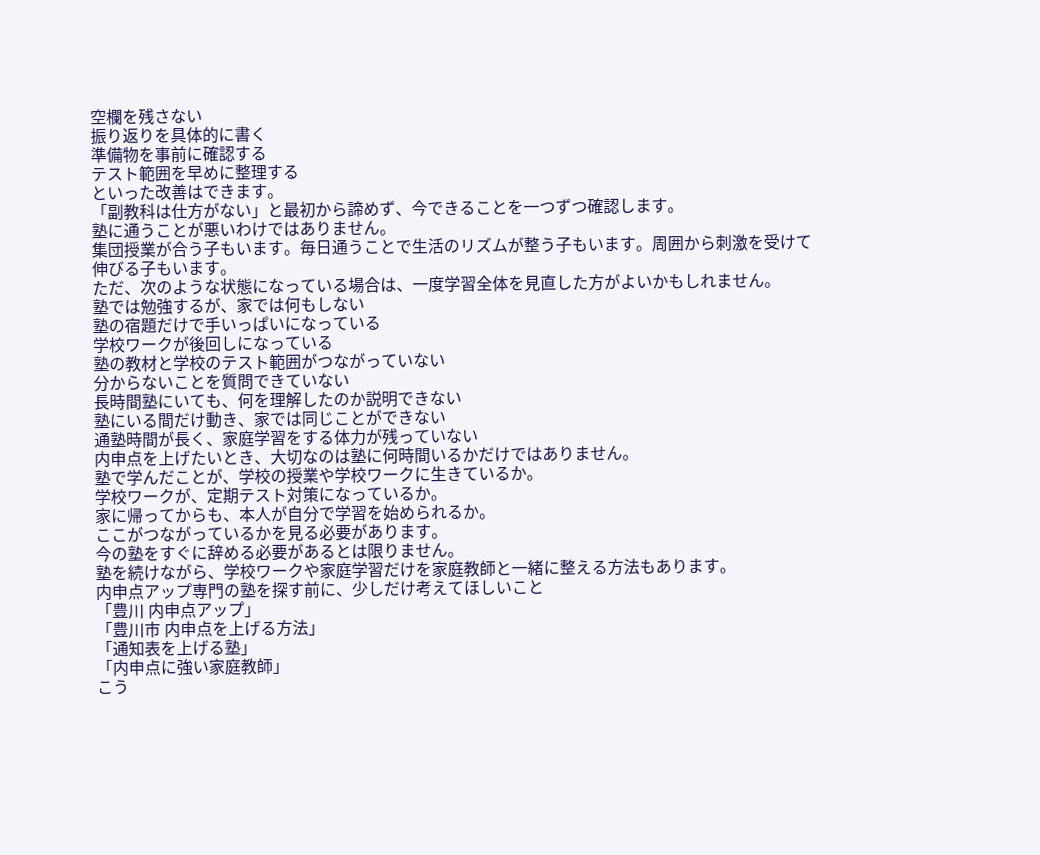空欄を残さない
振り返りを具体的に書く
準備物を事前に確認する
テスト範囲を早めに整理する
といった改善はできます。
「副教科は仕方がない」と最初から諦めず、今できることを一つずつ確認します。
塾に通うことが悪いわけではありません。
集団授業が合う子もいます。毎日通うことで生活のリズムが整う子もいます。周囲から刺激を受けて伸びる子もいます。
ただ、次のような状態になっている場合は、一度学習全体を見直した方がよいかもしれません。
塾では勉強するが、家では何もしない
塾の宿題だけで手いっぱいになっている
学校ワークが後回しになっている
塾の教材と学校のテスト範囲がつながっていない
分からないことを質問できていない
長時間塾にいても、何を理解したのか説明できない
塾にいる間だけ動き、家では同じことができない
通塾時間が長く、家庭学習をする体力が残っていない
内申点を上げたいとき、大切なのは塾に何時間いるかだけではありません。
塾で学んだことが、学校の授業や学校ワークに生きているか。
学校ワークが、定期テスト対策になっているか。
家に帰ってからも、本人が自分で学習を始められるか。
ここがつながっているかを見る必要があります。
今の塾をすぐに辞める必要があるとは限りません。
塾を続けながら、学校ワークや家庭学習だけを家庭教師と一緒に整える方法もあります。
内申点アップ専門の塾を探す前に、少しだけ考えてほしいこと
「豊川 内申点アップ」
「豊川市 内申点を上げる方法」
「通知表を上げる塾」
「内申点に強い家庭教師」
こう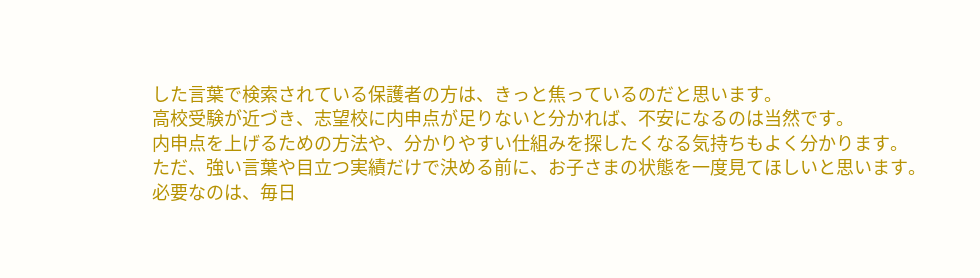した言葉で検索されている保護者の方は、きっと焦っているのだと思います。
高校受験が近づき、志望校に内申点が足りないと分かれば、不安になるのは当然です。
内申点を上げるための方法や、分かりやすい仕組みを探したくなる気持ちもよく分かります。
ただ、強い言葉や目立つ実績だけで決める前に、お子さまの状態を一度見てほしいと思います。
必要なのは、毎日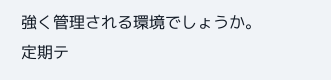強く管理される環境でしょうか。
定期テ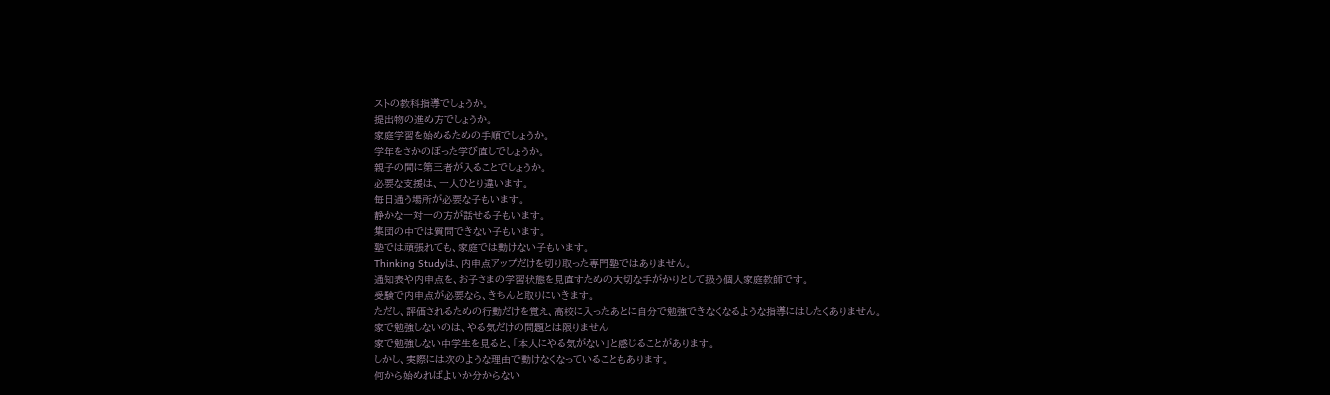ストの教科指導でしょうか。
提出物の進め方でしょうか。
家庭学習を始めるための手順でしょうか。
学年をさかのぼった学び直しでしょうか。
親子の間に第三者が入ることでしょうか。
必要な支援は、一人ひとり違います。
毎日通う場所が必要な子もいます。
静かな一対一の方が話せる子もいます。
集団の中では質問できない子もいます。
塾では頑張れても、家庭では動けない子もいます。
Thinking Studyは、内申点アップだけを切り取った専門塾ではありません。
通知表や内申点を、お子さまの学習状態を見直すための大切な手がかりとして扱う個人家庭教師です。
受験で内申点が必要なら、きちんと取りにいきます。
ただし、評価されるための行動だけを覚え、高校に入ったあとに自分で勉強できなくなるような指導にはしたくありません。
家で勉強しないのは、やる気だけの問題とは限りません
家で勉強しない中学生を見ると、「本人にやる気がない」と感じることがあります。
しかし、実際には次のような理由で動けなくなっていることもあります。
何から始めればよいか分からない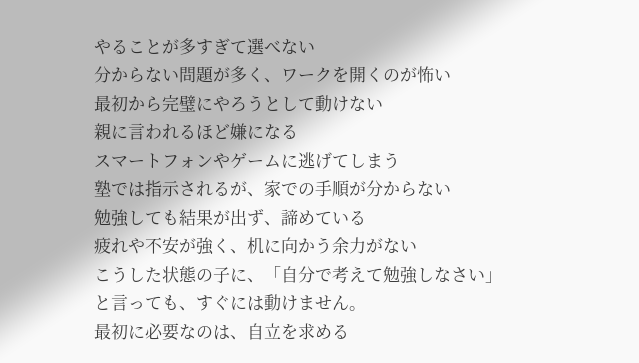やることが多すぎて選べない
分からない問題が多く、ワークを開くのが怖い
最初から完璧にやろうとして動けない
親に言われるほど嫌になる
スマートフォンやゲームに逃げてしまう
塾では指示されるが、家での手順が分からない
勉強しても結果が出ず、諦めている
疲れや不安が強く、机に向かう余力がない
こうした状態の子に、「自分で考えて勉強しなさい」と言っても、すぐには動けません。
最初に必要なのは、自立を求める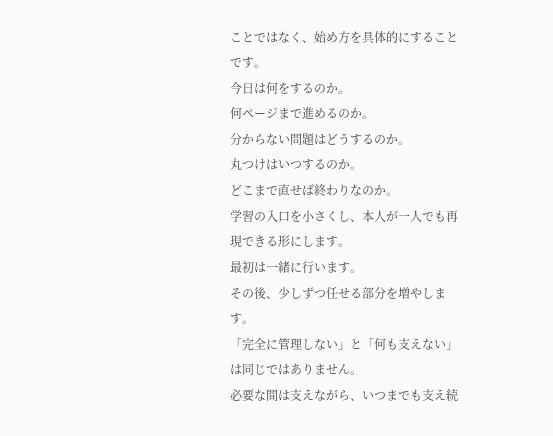ことではなく、始め方を具体的にすることです。
今日は何をするのか。
何ページまで進めるのか。
分からない問題はどうするのか。
丸つけはいつするのか。
どこまで直せば終わりなのか。
学習の入口を小さくし、本人が一人でも再現できる形にします。
最初は一緒に行います。
その後、少しずつ任せる部分を増やします。
「完全に管理しない」と「何も支えない」は同じではありません。
必要な間は支えながら、いつまでも支え続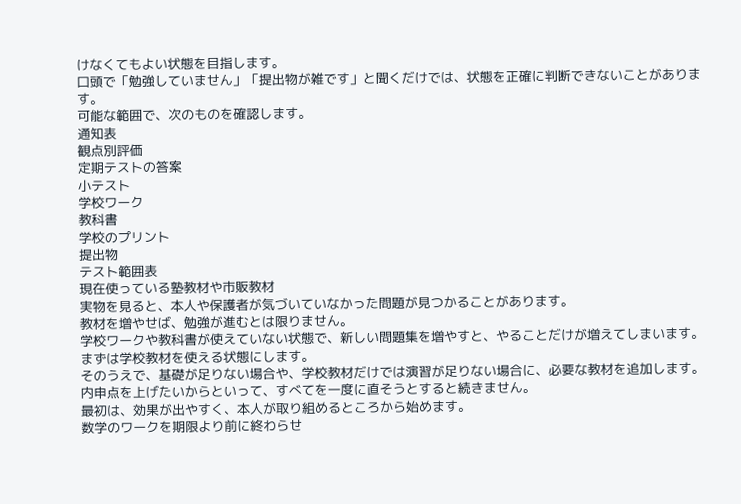けなくてもよい状態を目指します。
口頭で「勉強していません」「提出物が雑です」と聞くだけでは、状態を正確に判断できないことがあります。
可能な範囲で、次のものを確認します。
通知表
観点別評価
定期テストの答案
小テスト
学校ワーク
教科書
学校のプリント
提出物
テスト範囲表
現在使っている塾教材や市販教材
実物を見ると、本人や保護者が気づいていなかった問題が見つかることがあります。
教材を増やせば、勉強が進むとは限りません。
学校ワークや教科書が使えていない状態で、新しい問題集を増やすと、やることだけが増えてしまいます。
まずは学校教材を使える状態にします。
そのうえで、基礎が足りない場合や、学校教材だけでは演習が足りない場合に、必要な教材を追加します。
内申点を上げたいからといって、すべてを一度に直そうとすると続きません。
最初は、効果が出やすく、本人が取り組めるところから始めます。
数学のワークを期限より前に終わらせ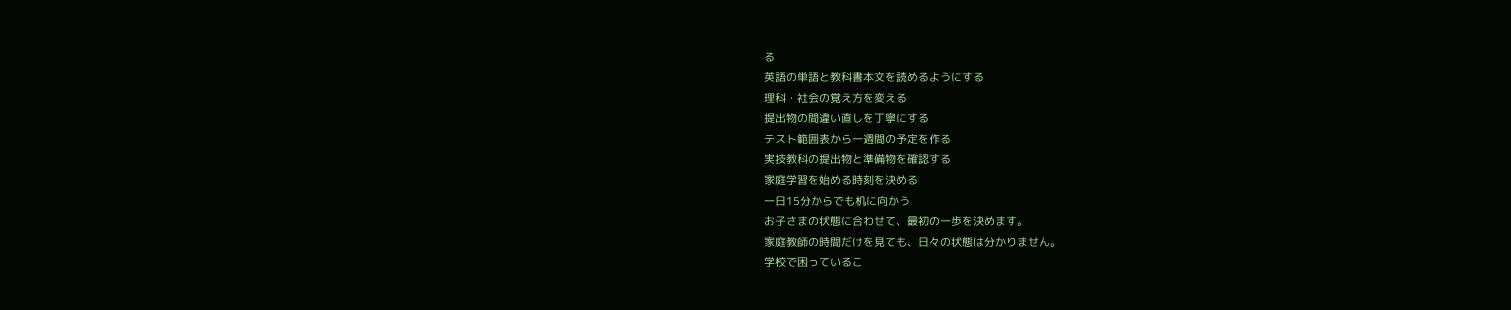る
英語の単語と教科書本文を読めるようにする
理科・社会の覚え方を変える
提出物の間違い直しを丁寧にする
テスト範囲表から一週間の予定を作る
実技教科の提出物と準備物を確認する
家庭学習を始める時刻を決める
一日15分からでも机に向かう
お子さまの状態に合わせて、最初の一歩を決めます。
家庭教師の時間だけを見ても、日々の状態は分かりません。
学校で困っているこ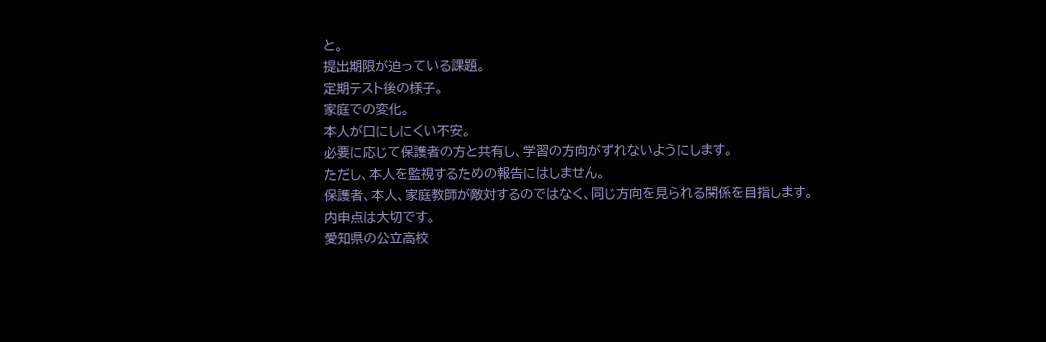と。
提出期限が迫っている課題。
定期テスト後の様子。
家庭での変化。
本人が口にしにくい不安。
必要に応じて保護者の方と共有し、学習の方向がずれないようにします。
ただし、本人を監視するための報告にはしません。
保護者、本人、家庭教師が敵対するのではなく、同じ方向を見られる関係を目指します。
内申点は大切です。
愛知県の公立高校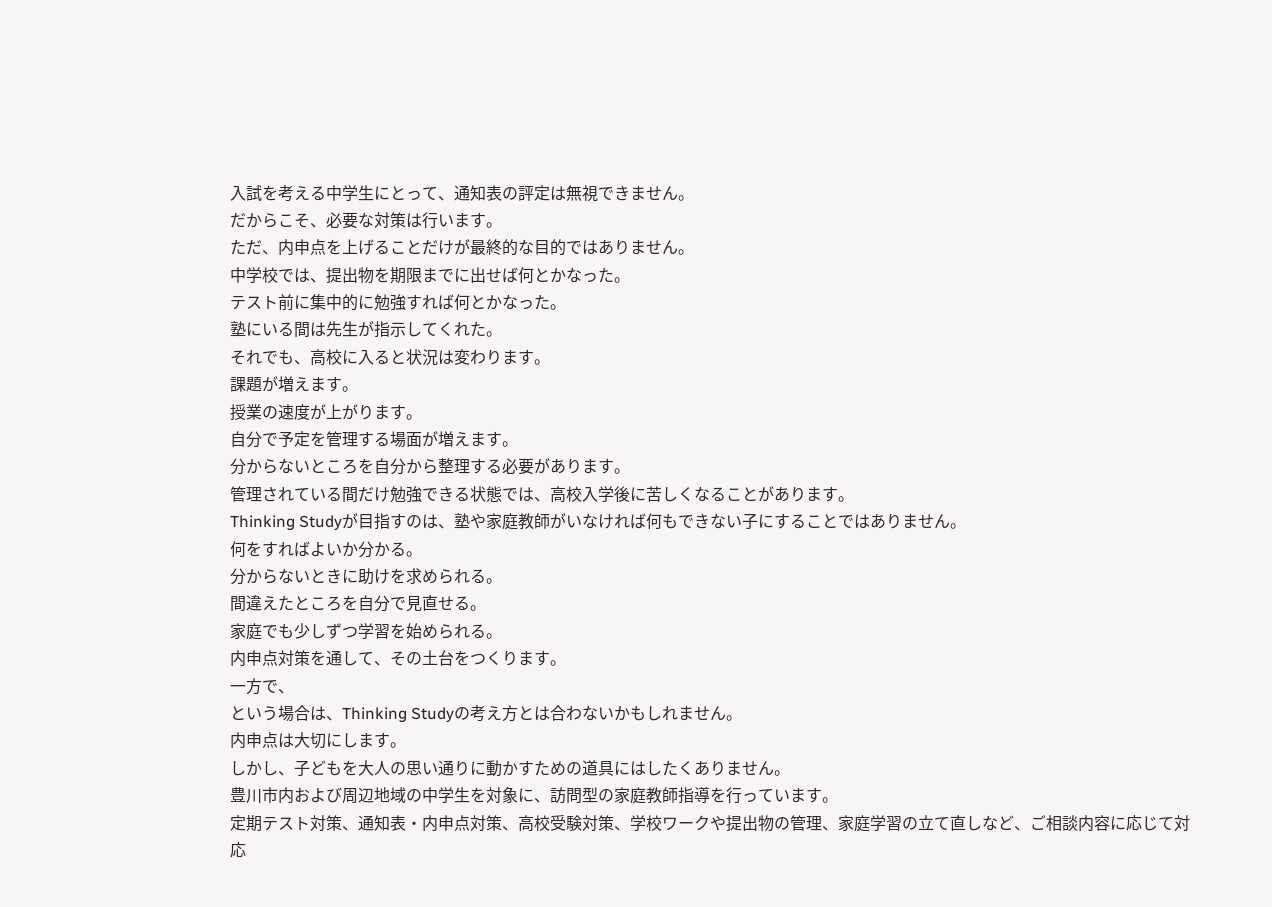入試を考える中学生にとって、通知表の評定は無視できません。
だからこそ、必要な対策は行います。
ただ、内申点を上げることだけが最終的な目的ではありません。
中学校では、提出物を期限までに出せば何とかなった。
テスト前に集中的に勉強すれば何とかなった。
塾にいる間は先生が指示してくれた。
それでも、高校に入ると状況は変わります。
課題が増えます。
授業の速度が上がります。
自分で予定を管理する場面が増えます。
分からないところを自分から整理する必要があります。
管理されている間だけ勉強できる状態では、高校入学後に苦しくなることがあります。
Thinking Studyが目指すのは、塾や家庭教師がいなければ何もできない子にすることではありません。
何をすればよいか分かる。
分からないときに助けを求められる。
間違えたところを自分で見直せる。
家庭でも少しずつ学習を始められる。
内申点対策を通して、その土台をつくります。
一方で、
という場合は、Thinking Studyの考え方とは合わないかもしれません。
内申点は大切にします。
しかし、子どもを大人の思い通りに動かすための道具にはしたくありません。
豊川市内および周辺地域の中学生を対象に、訪問型の家庭教師指導を行っています。
定期テスト対策、通知表・内申点対策、高校受験対策、学校ワークや提出物の管理、家庭学習の立て直しなど、ご相談内容に応じて対応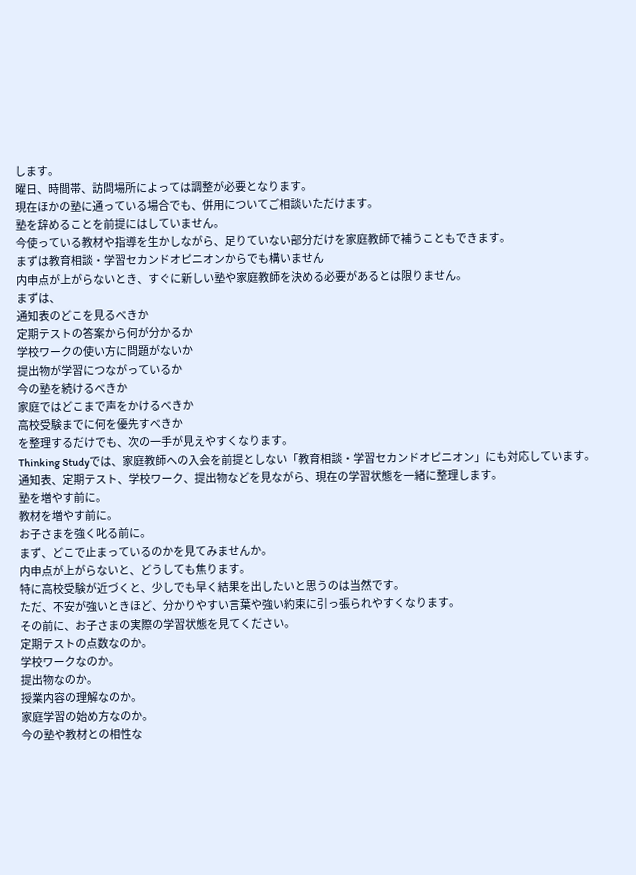します。
曜日、時間帯、訪問場所によっては調整が必要となります。
現在ほかの塾に通っている場合でも、併用についてご相談いただけます。
塾を辞めることを前提にはしていません。
今使っている教材や指導を生かしながら、足りていない部分だけを家庭教師で補うこともできます。
まずは教育相談・学習セカンドオピニオンからでも構いません
内申点が上がらないとき、すぐに新しい塾や家庭教師を決める必要があるとは限りません。
まずは、
通知表のどこを見るべきか
定期テストの答案から何が分かるか
学校ワークの使い方に問題がないか
提出物が学習につながっているか
今の塾を続けるべきか
家庭ではどこまで声をかけるべきか
高校受験までに何を優先すべきか
を整理するだけでも、次の一手が見えやすくなります。
Thinking Studyでは、家庭教師への入会を前提としない「教育相談・学習セカンドオピニオン」にも対応しています。
通知表、定期テスト、学校ワーク、提出物などを見ながら、現在の学習状態を一緒に整理します。
塾を増やす前に。
教材を増やす前に。
お子さまを強く叱る前に。
まず、どこで止まっているのかを見てみませんか。
内申点が上がらないと、どうしても焦ります。
特に高校受験が近づくと、少しでも早く結果を出したいと思うのは当然です。
ただ、不安が強いときほど、分かりやすい言葉や強い約束に引っ張られやすくなります。
その前に、お子さまの実際の学習状態を見てください。
定期テストの点数なのか。
学校ワークなのか。
提出物なのか。
授業内容の理解なのか。
家庭学習の始め方なのか。
今の塾や教材との相性な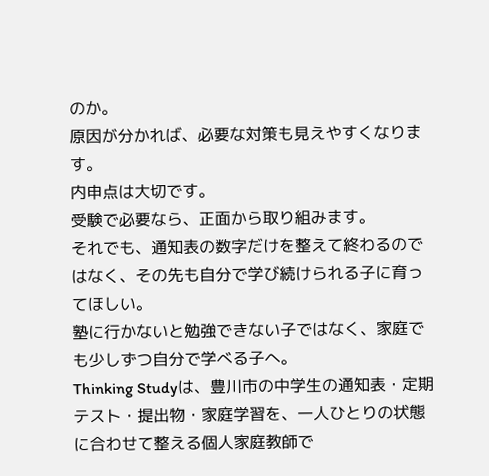のか。
原因が分かれば、必要な対策も見えやすくなります。
内申点は大切です。
受験で必要なら、正面から取り組みます。
それでも、通知表の数字だけを整えて終わるのではなく、その先も自分で学び続けられる子に育ってほしい。
塾に行かないと勉強できない子ではなく、家庭でも少しずつ自分で学べる子へ。
Thinking Studyは、豊川市の中学生の通知表・定期テスト・提出物・家庭学習を、一人ひとりの状態に合わせて整える個人家庭教師で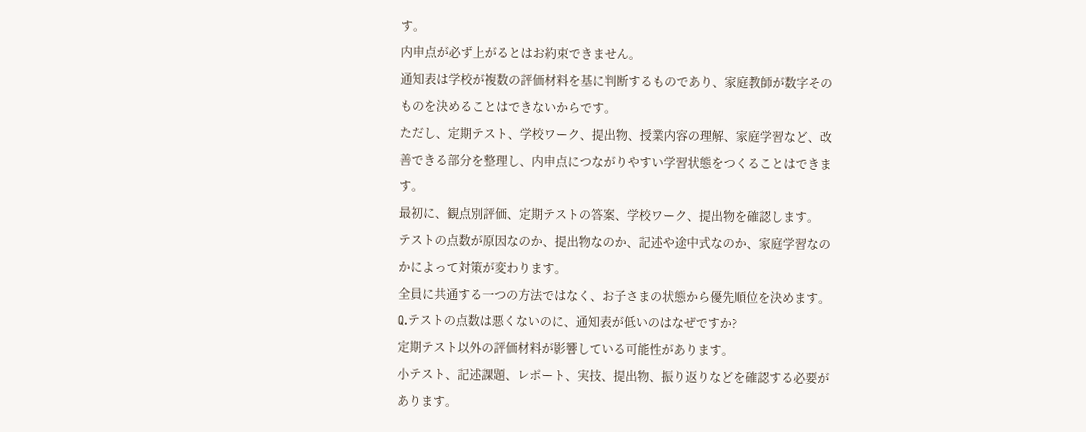す。
内申点が必ず上がるとはお約束できません。
通知表は学校が複数の評価材料を基に判断するものであり、家庭教師が数字そのものを決めることはできないからです。
ただし、定期テスト、学校ワーク、提出物、授業内容の理解、家庭学習など、改善できる部分を整理し、内申点につながりやすい学習状態をつくることはできます。
最初に、観点別評価、定期テストの答案、学校ワーク、提出物を確認します。
テストの点数が原因なのか、提出物なのか、記述や途中式なのか、家庭学習なのかによって対策が変わります。
全員に共通する一つの方法ではなく、お子さまの状態から優先順位を決めます。
Q.テストの点数は悪くないのに、通知表が低いのはなぜですか?
定期テスト以外の評価材料が影響している可能性があります。
小テスト、記述課題、レポート、実技、提出物、振り返りなどを確認する必要があります。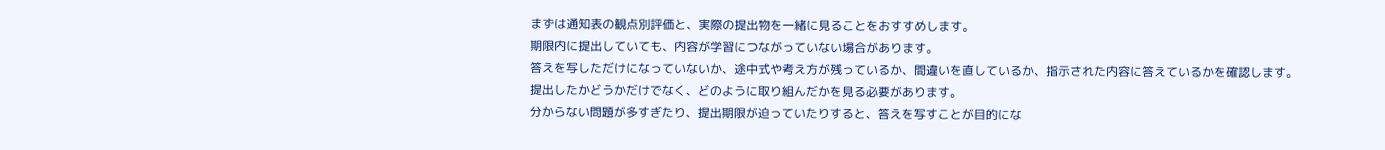まずは通知表の観点別評価と、実際の提出物を一緒に見ることをおすすめします。
期限内に提出していても、内容が学習につながっていない場合があります。
答えを写しただけになっていないか、途中式や考え方が残っているか、間違いを直しているか、指示された内容に答えているかを確認します。
提出したかどうかだけでなく、どのように取り組んだかを見る必要があります。
分からない問題が多すぎたり、提出期限が迫っていたりすると、答えを写すことが目的にな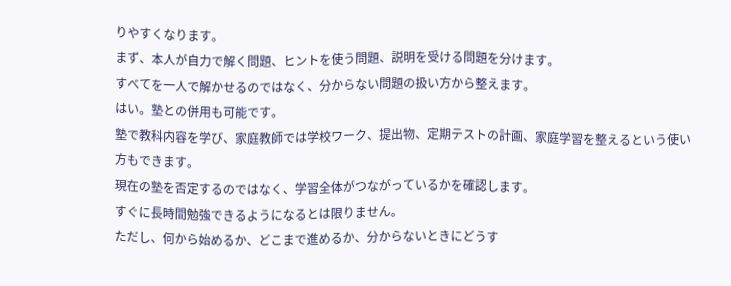りやすくなります。
まず、本人が自力で解く問題、ヒントを使う問題、説明を受ける問題を分けます。
すべてを一人で解かせるのではなく、分からない問題の扱い方から整えます。
はい。塾との併用も可能です。
塾で教科内容を学び、家庭教師では学校ワーク、提出物、定期テストの計画、家庭学習を整えるという使い方もできます。
現在の塾を否定するのではなく、学習全体がつながっているかを確認します。
すぐに長時間勉強できるようになるとは限りません。
ただし、何から始めるか、どこまで進めるか、分からないときにどうす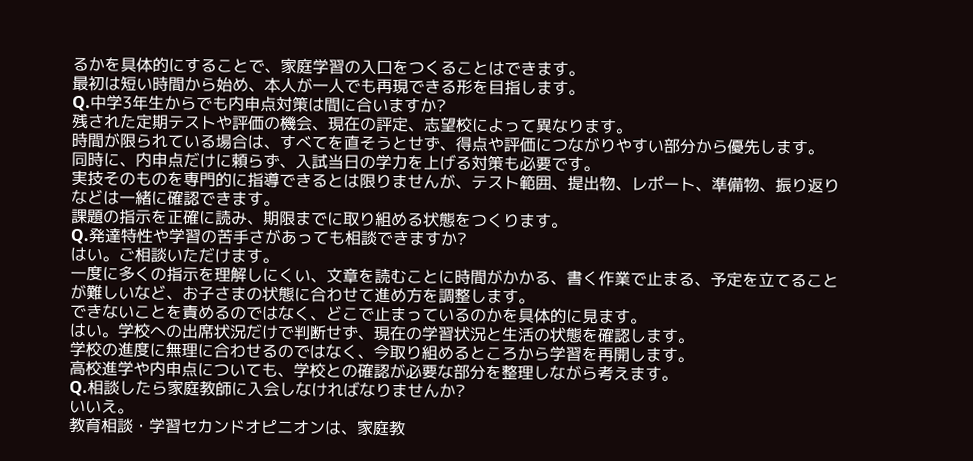るかを具体的にすることで、家庭学習の入口をつくることはできます。
最初は短い時間から始め、本人が一人でも再現できる形を目指します。
Q.中学3年生からでも内申点対策は間に合いますか?
残された定期テストや評価の機会、現在の評定、志望校によって異なります。
時間が限られている場合は、すべてを直そうとせず、得点や評価につながりやすい部分から優先します。
同時に、内申点だけに頼らず、入試当日の学力を上げる対策も必要です。
実技そのものを専門的に指導できるとは限りませんが、テスト範囲、提出物、レポート、準備物、振り返りなどは一緒に確認できます。
課題の指示を正確に読み、期限までに取り組める状態をつくります。
Q.発達特性や学習の苦手さがあっても相談できますか?
はい。ご相談いただけます。
一度に多くの指示を理解しにくい、文章を読むことに時間がかかる、書く作業で止まる、予定を立てることが難しいなど、お子さまの状態に合わせて進め方を調整します。
できないことを責めるのではなく、どこで止まっているのかを具体的に見ます。
はい。学校への出席状況だけで判断せず、現在の学習状況と生活の状態を確認します。
学校の進度に無理に合わせるのではなく、今取り組めるところから学習を再開します。
高校進学や内申点についても、学校との確認が必要な部分を整理しながら考えます。
Q.相談したら家庭教師に入会しなければなりませんか?
いいえ。
教育相談・学習セカンドオピニオンは、家庭教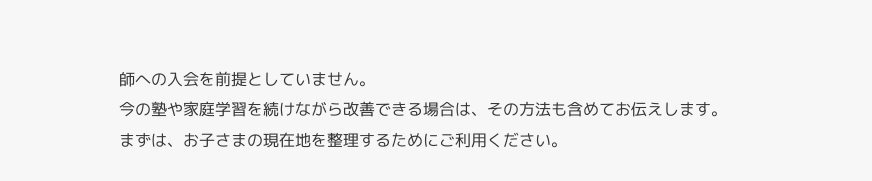師への入会を前提としていません。
今の塾や家庭学習を続けながら改善できる場合は、その方法も含めてお伝えします。
まずは、お子さまの現在地を整理するためにご利用ください。